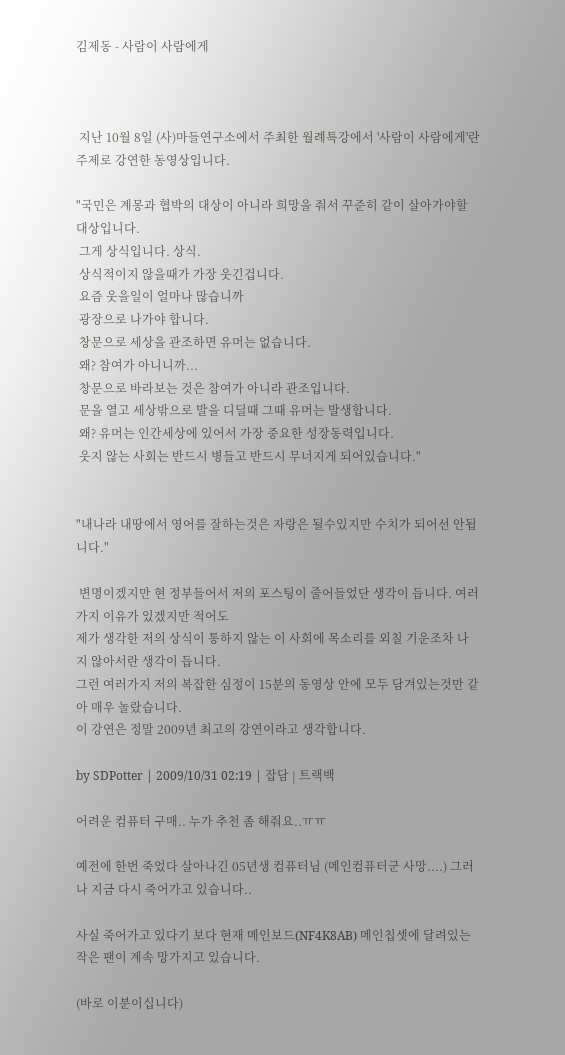김제동 - 사람이 사람에게



 지난 10월 8일 (사)마들연구소에서 주최한 월례특강에서 '사람이 사람에게'란 주제로 강연한 동영상입니다.

"국민은 계몽과 협박의 대상이 아니라 희망을 줘서 꾸준히 같이 살아가야할 대상입니다.
 그게 상식입니다. 상식.
 상식적이지 않을때가 가장 웃긴겁니다.
 요즘 웃을일이 얼마나 많습니까
 광장으로 나가야 합니다.
 창문으로 세상을 관조하면 유머는 없습니다.
 왜? 참여가 아니니까...
 창문으로 바라보는 것은 참여가 아니라 관조입니다.
 문을 열고 세상밖으로 발을 디딜때 그때 유머는 발생합니다.
 왜? 유머는 인간세상에 있어서 가장 중요한 성장동력입니다.
 웃지 않는 사회는 반드시 병들고 반드시 무너지게 되어있습니다."


"내나라 내땅에서 영어를 잘하는것은 자랑은 될수있지만 수치가 되어선 안됩니다."

 변명이겠지만 현 정부들어서 저의 포스팅이 줄어들었단 생각이 듭니다. 여러가지 이유가 있겠지만 적어도
제가 생각한 저의 상식이 통하지 않는 이 사회에 목소리를 외칠 기운조차 나지 않아서란 생각이 듭니다.
그런 여러가지 저의 복잡한 심정이 15분의 동영상 안에 모두 담겨있는것만 같아 매우 놀랐습니다.
이 강연은 정말 2009년 최고의 강연이라고 생각합니다.

by SDPotter | 2009/10/31 02:19 | 잡담 | 트랙백

어려운 컴퓨터 구매.. 누가 추천 좀 해줘요..ㅠㅠ

예전에 한번 죽었다 살아나긴 05년생 컴퓨터님 (메인컴퓨터군 사망....) 그러나 지금 다시 죽어가고 있습니다..

사실 죽어가고 있다기 보다 현재 메인보드(NF4K8AB) 메인칩셋에 달려있는 작은 팬이 계속 망가지고 있습니다.

(바로 이분이십니다)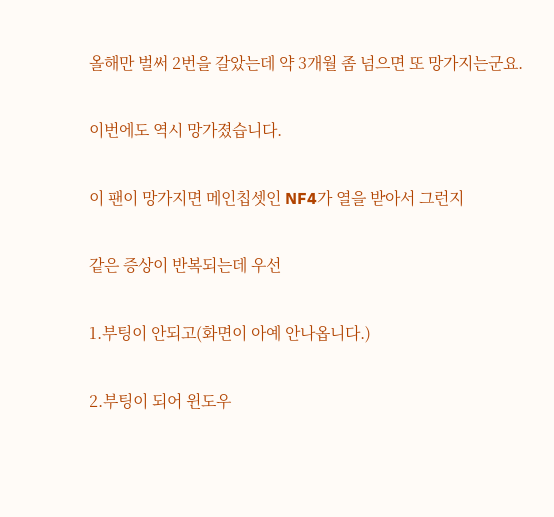올해만 벌써 2번을 갈았는데 약 3개월 좀 넘으면 또 망가지는군요.

이번에도 역시 망가졌습니다.

이 팬이 망가지면 메인칩셋인 NF4가 열을 받아서 그런지

같은 증상이 반복되는데 우선

1.부팅이 안되고(화면이 아예 안나옵니다.)

2.부팅이 되어 윈도우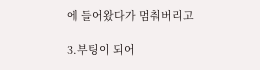에 들어왔다가 멈춰버리고

3.부팅이 되어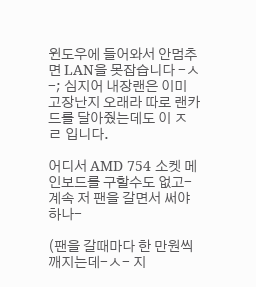윈도우에 들어와서 안멈추면 LAN을 못잡습니다 -ㅅ-; 심지어 내장랜은 이미 고장난지 오래라 따로 랜카드를 달아줬는데도 이 ㅈㄹ 입니다.

어디서 AMD 754 소켓 메인보드를 구할수도 없고- 계속 저 팬을 갈면서 써야하나-

(팬을 갈때마다 한 만원씩 깨지는데-ㅅ- 지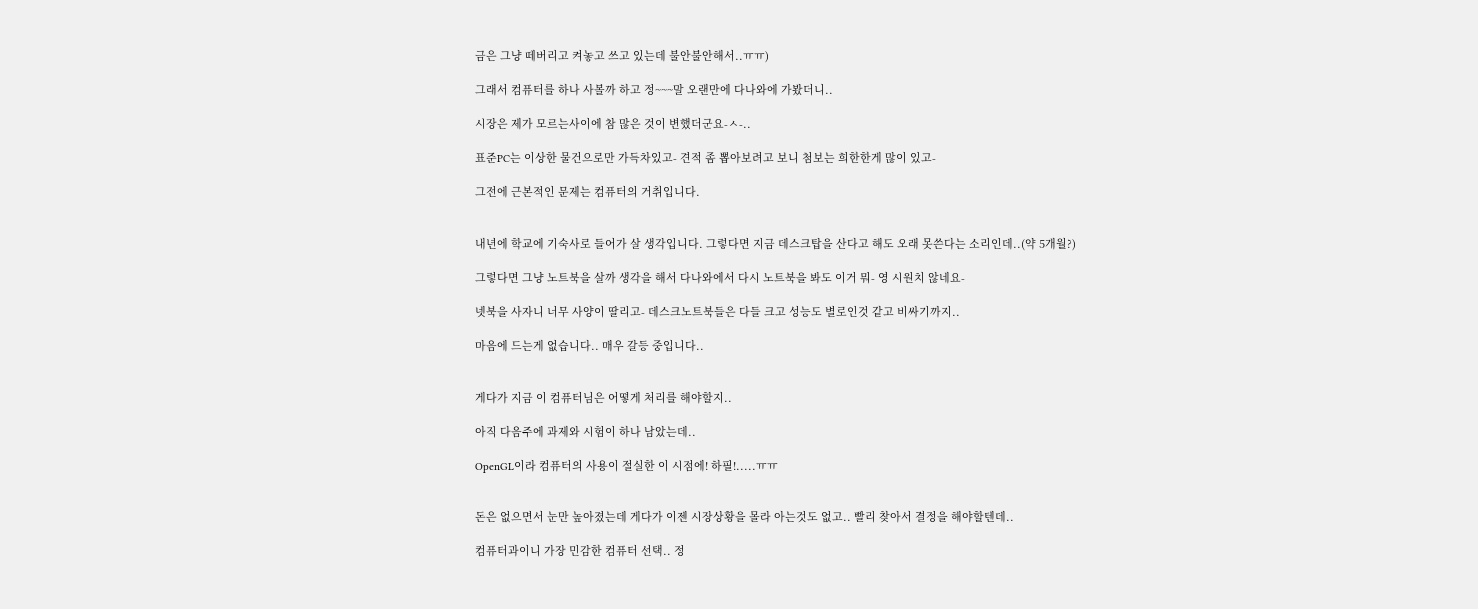금은 그냥 떼버리고 켜놓고 쓰고 있는데 불안불안해서..ㅠㅠ)

그래서 컴퓨터를 하나 사볼까 하고 정~~~말 오랜만에 다나와에 가봤더니..

시장은 제가 모르는사이에 참 많은 것이 변했더군요-ㅅ-..

표준PC는 이상한 물건으로만 가득차있고- 견적 좀 뽑아보려고 보니 첨보는 희한한게 많이 있고-

그전에 근본적인 문제는 컴퓨터의 거취입니다.


내년에 학교에 기숙사로 들어가 살 생각입니다. 그렇다면 지금 데스크탑을 산다고 해도 오래 못쓴다는 소리인데..(약 5개월?)

그렇다면 그냥 노트북을 살까 생각을 해서 다나와에서 다시 노트북을 봐도 이거 뭐- 영 시원치 않네요-

넷북을 사자니 너무 사양이 딸리고- 데스크노트북들은 다들 크고 성능도 별로인것 같고 비싸기까지..

마음에 드는게 없습니다.. 매우 갈등 중입니다..


게다가 지금 이 컴퓨터님은 어떻게 처리를 해야할지..

아직 다음주에 과제와 시험이 하나 남았는데..

OpenGL이라 컴퓨터의 사용이 절실한 이 시점에! 하필!.....ㅠㅠ


돈은 없으면서 눈만 높아졌는데 게다가 이젠 시장상황을 몰라 아는것도 없고.. 빨리 찾아서 결정을 해야할텐데..

컴퓨터과이니 가장 민감한 컴퓨터 선택.. 정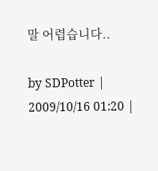말 어렵습니다..

by SDPotter | 2009/10/16 01:20 |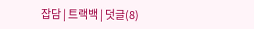잡담 | 트랙백 | 덧글(8)